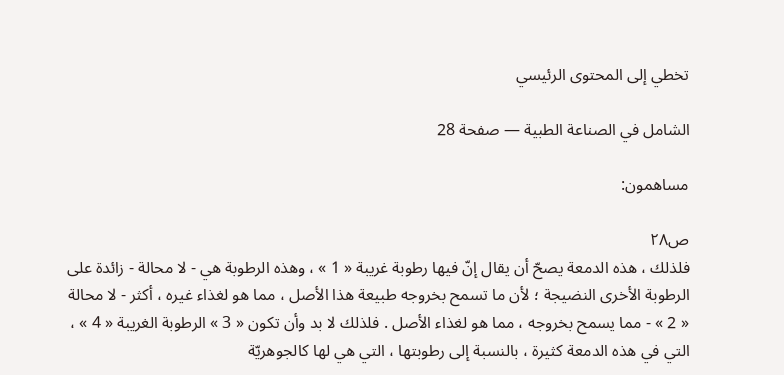تخطي إلى المحتوى الرئيسي

الشامل في الصناعة الطبية — صفحة 28

مساهمون:

ص٢٨
فلذلك ، هذه الدمعة يصحّ أن يقال إنّ فيها رطوبة غريبة « 1 » ، وهذه الرطوبة هي - لا محالة - زائدة على الرطوبة الأخرى النضيجة ؛ لأن ما تسمح بخروجه طبيعة هذا الأصل ، مما هو لغذاء غيره ، أكثر - لا محالة « 2 » - مما يسمح بخروجه ، مما هو لغذاء الأصل . فلذلك لا بد وأن تكون « 3 » الرطوبة الغريبة « 4 » ، التي في هذه الدمعة كثيرة ، بالنسبة إلى رطوبتها ، التي هي لها كالجوهريّة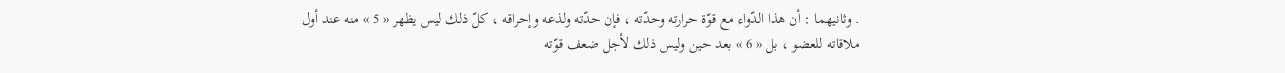. وثانيهما : أن هذا الدّواء مع قوّة حرارته وحدّته ، فإن حدّته ولذعه وإحراقه ، كلّ ذلك ليس يظهر « 5 » منه عند أول ملاقاته للعضو ، بل « 6 » بعد حين وليس ذلك لأجل ضعف قوّته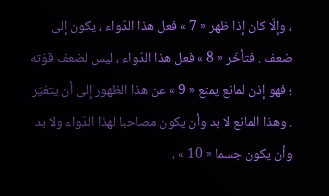، وإلّا كان إذا ظهر « 7 » فعل هذا الدّواء ، يكون إلى ضعف . فتأخّر « 8 » فعل هذا الدّواء ، ليس لضعف قوّته ؛ فهو إذن لمانع يمنع « 9 » عن هذا الظهور إلى أن يتغيّر . وهذا المانع لا بد وأن يكون مصاحبا لهذا الدّواء ولا بد وأن يكون جسما « 10 » ،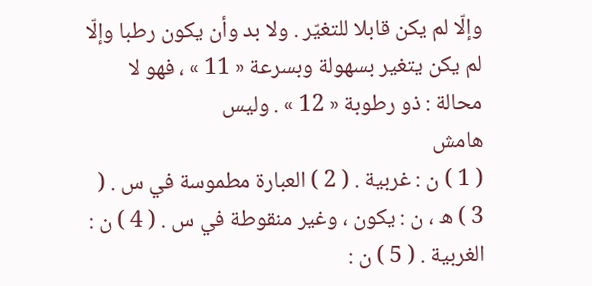وإلّا لم يكن قابلا للتغيّر . ولا بد وأن يكون رطبا وإلّا لم يكن يتغير بسهولة وبسرعة « 11 » ، فهو لا محالة : ذو رطوبة « 12 » . وليس
هامش
( 1 ) ن : غربية . ( 2 ) العبارة مطموسة في س . ( 3 ) ه ، ن : يكون ، وغير منقوطة في س . ( 4 ) ن : الغربية . ( 5 ) ن :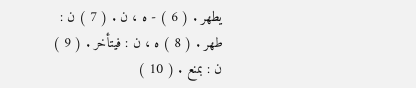يطهر . ( 6 ) - ه ، ن . ( 7 ) ن : طهر . ( 8 ) ه ، ن : فيتأخر . ( 9 ) ن : بمنع . ( 10 )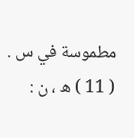مطموسة في س . ( 11 ) ه ، ن :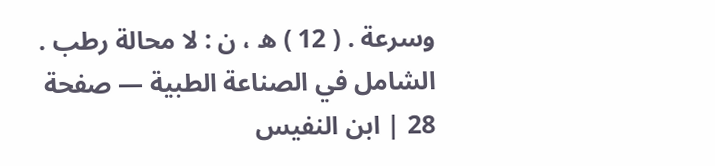وسرعة . ( 12 ) ه ، ن : لا محالة رطب .
الشامل في الصناعة الطبية — صفحة 28 | ابن النفيس